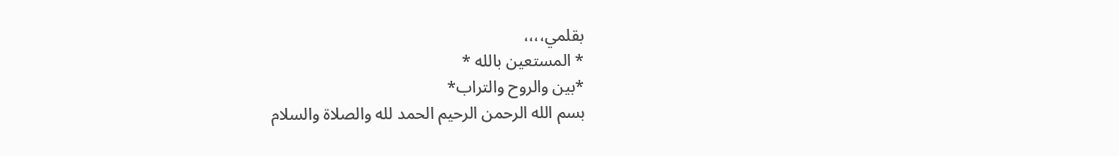بقلمي،،،،
* المستعين بالله *
*بين والروح والتراب*
بسم الله الرحمن الرحيم الحمد لله والصلاة والسلام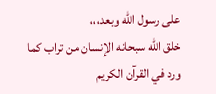على رسول الله وبعد،،،
خلق الله سبحانه الإنسان من تراب كما ورد في القرآن الكريم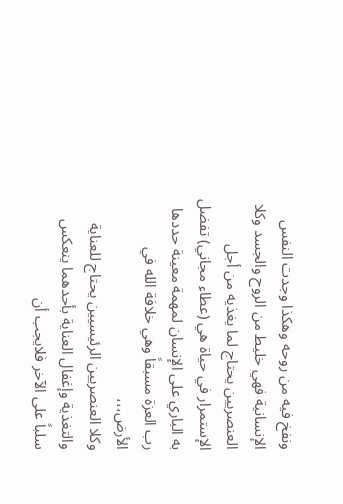ونفخ فيه من روحه وهكذا وجدت النفس الإنسانية فهي خليط من الروح والجسد وكلا العنصريين يحتاج لما يغذيه من أجل الإستمرار في حياة هي (عطاء مجاني) تفضل به الباري على الإنسان لمهمة معينة حددها رب العزة مسبقاً وهي خلافة الله في الأرض،،،
وكلا العنصريين الرئيسيين يحتاج للعناية والتغذية وإغفال العناية بأحدهما ينعكس سلباً على الآخر فلايجب أن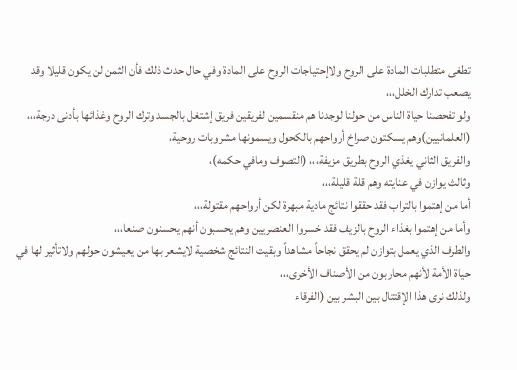تطغى متطلبات المادة على الروح ولاإحتياجات الروح على المادة وفي حال حدث ذلك فأن الثمن لن يكون قليلا وقد يصعب تدارك الخلل،،،
ولو تفحصنا حياة الناس من حولنا لوجدنا هم منقسمين لفريقين فريق إشتغل بالجسد وترك الروح وغذائها بأدنى درجة،،، (العلمانيين)وهم يسكتون صراخ أرواحهم بالكحول ويسمونها مشروبات روحية،
والفريق الثاني يغذي الروح بطريق مزيفة،،، (التصوف ومافي حكمه)،
وثالث يوازن في عنايته وهم قلة قليلة،،،
أما من إهتموا بالتراب فقد حققوا نتائج مادية مبهرة لكن أرواحهم مقتولة،،،
وأما من إهتموا بغذاء الروح بالزيف فقد خسروا العنصريين وهم يحسبون أنهم يحسنون صنعا،،،
والطرف الذي يعمل بتوازن لم يحقق نجاحاً مشاهداً وبقيت النتائج شخصية لايشعر بها من يعيشون حولهم ولاتأثير لها في حياة الأمة لأنهم محاربون من الأصناف الأخرى،،،
ولذلك نرى هذا الإقتتال بين البشر بين (الفرقاء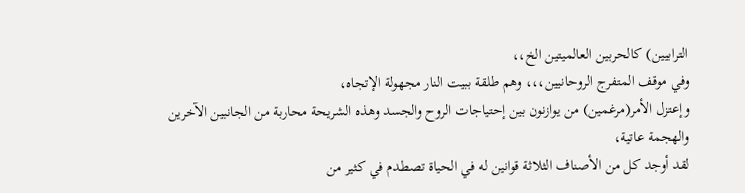الترابيين) كالحربين العالميتين الخ،،
وفي موقف المتفرج الروحانيين،،، وهم طلقة ببيت النار مجهولة الإتجاه،
وإعتزل الأمر(مرغمين) من يوازنون بين إحتياجات الروح والجسد وهذه الشريحة محاربة من الجانبين الآخرين والهجمة عاتية،
لقد أوجد كل من الأصناف الثلاثة قوانين له في الحياة تصطدم في كثير من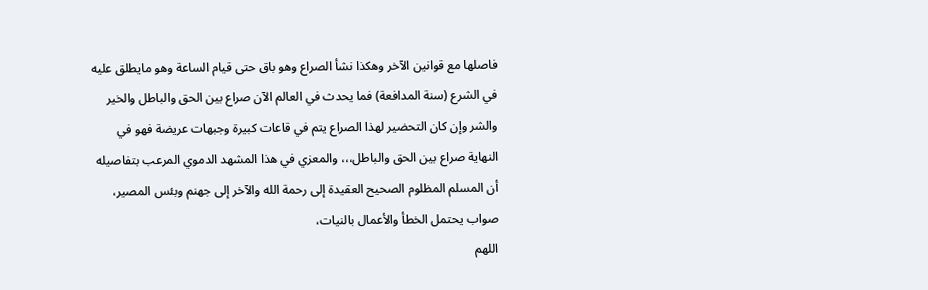فاصلها مع قوانين الآخر وهكذا نشأ الصراع وهو باق حتى قيام الساعة وهو مايطلق عليه في الشرع (سنة المدافعة) فما يحدث في العالم الآن صراع بين الحق والباطل والخير والشر وإن كان التحضير لهذا الصراع يتم في قاعات كبيرة وجبهات عريضة فهو في النهاية صراع بين الحق والباطل،،، والمعزي في هذا المشهد الدموي المرعب بتفاصيله أن المسلم المظلوم الصحيح العقيدة إلى رحمة الله والآخر إلى جهنم وبئس المصير،
صواب يحتمل الخطأ والأعمال بالنيات،
اللهم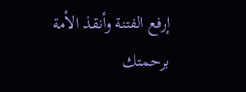إرفع الفتنة وأنقذ الأمة برحمتك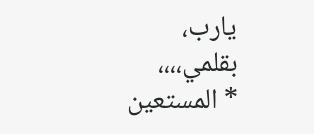يارب،
بقلمي،،،،
* المستعين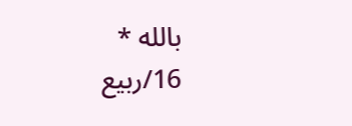بالله *
16/ربيع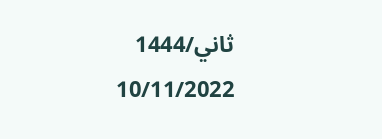ثاني/1444
10/11/2022